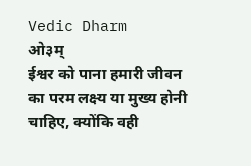Vedic Dharm
ओ३म्
ईश्वर को पाना हमारी जीवन का परम लक्ष्य या मुख्य होनी चाहिए, क्योंकि वही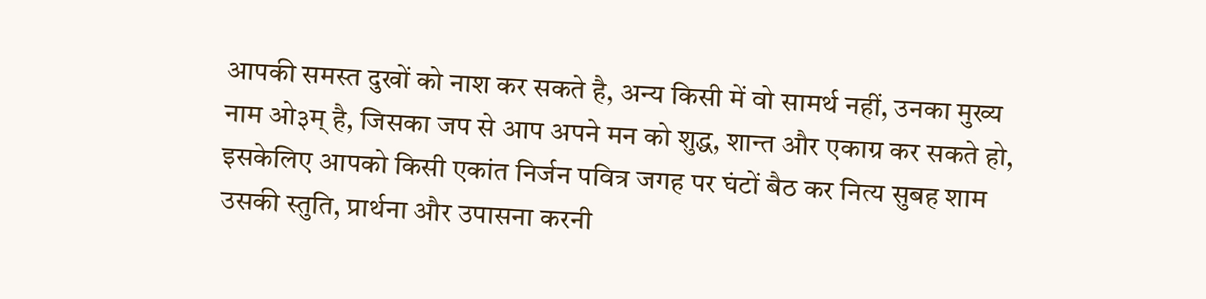आपकी समस्त दुखों को नाश कर सकते है, अन्य किसी में वो सामर्थ नहीं, उनका मुख्य नाम ओ३म् है, जिसका जप से आप अपने मन को शुद्ध, शान्त और एकाग्र कर सकते हो, इसकेलिए आपको किसी एकांत निर्जन पवित्र जगह पर घंटों बैठ कर नित्य सुबह शाम उसकी स्तुति, प्रार्थना और उपासना करनी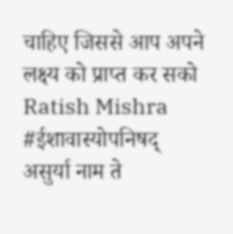चाहिए जिससे आप अपने लक्ष्य को प्राप्त कर सको
Ratish Mishra
#ईशावास्योपनिषद्
असुर्या नाम ते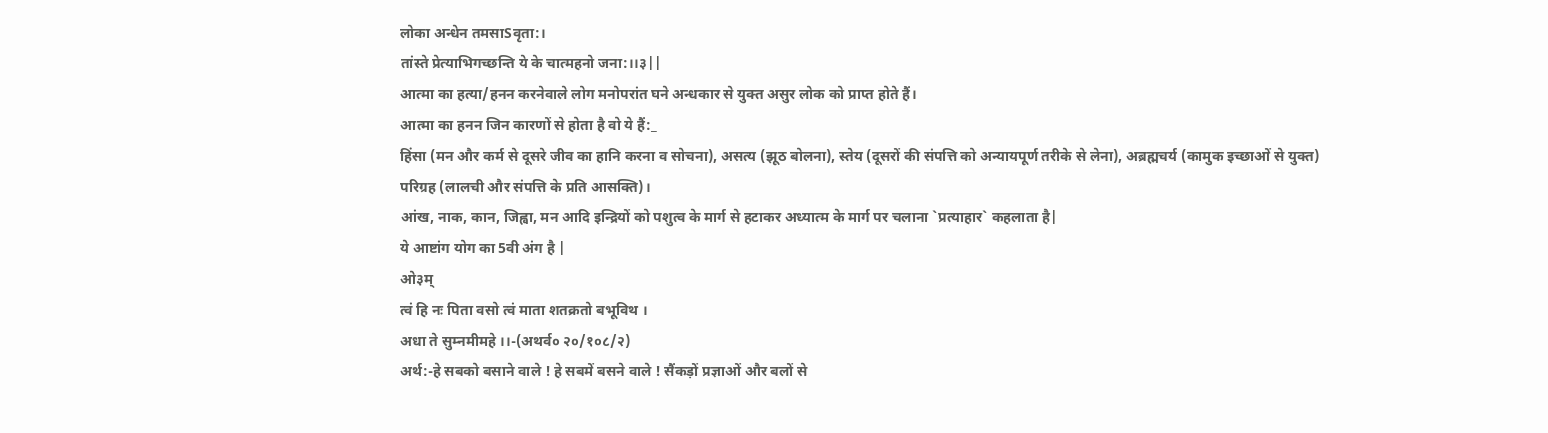लोका अन्धेन तमसाSवृता:।
तांस्ते प्रेत्याभिगच्छन्ति ये के चात्महनो जना:।।३||
आत्मा का हत्या/हनन करनेवाले लोग मनोपरांत घने अन्धकार से युक्त असुर लोक को प्राप्त होते हैं।
आत्मा का हनन जिन कारणों से होता है वो ये हैं:_
हिंसा (मन और कर्म से दूसरे जीव का हानि करना व सोचना), असत्य (झूठ बोलना), स्तेय (दूसरों की संपत्ति को अन्यायपूर्ण तरीके से लेना), अब्रह्मचर्य (कामुक इच्छाओं से युक्त)
परिग्रह (लालची और संपत्ति के प्रति आसक्ति)।
आंख, नाक, कान, जिह्वा, मन आदि इन्द्रियों को पशुत्व के मार्ग से हटाकर अध्यात्म के मार्ग पर चलाना `प्रत्याहार` कहलाता है|
ये आष्टांग योग का 5वी अंग है |
ओ३म्
त्वं हि नः पिता वसो त्वं माता शतक्रतो बभूविथ ।
अधा ते सुम्नमीमहे ।।-(अथर्व० २०/१०८/२)
अर्थ:-हे सबको बसाने वाले ! हे सबमें बसने वाले ! सैंकड़ों प्रज्ञाओं और बलों से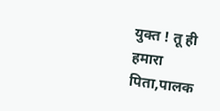युक्त ! तू ही हमारा पिता,पालक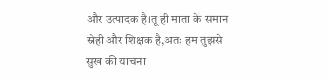और उत्पादक है।तू ही माता के समान स्नेही और शिक्षक है,अतः हम तुझसे सुख की याचना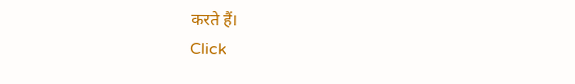करते हैं।
Click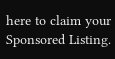here to claim your Sponsored Listing.